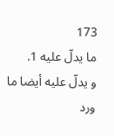173
ما يدلّ عليه 1.
و يدلّ عليه أيضا ما ورد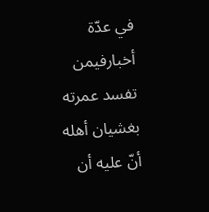في عدّة أخبارفيمن تفسد عمرته بغشيان أهله أنّ عليه أن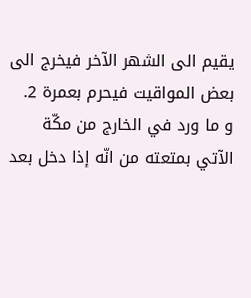يقيم الى الشهر الآخر فيخرج الى بعض المواقيت فيحرم بعمرة 2.
و ما ورد في الخارج من مكّة الآتي بمتعته من انّه إذا دخل بعد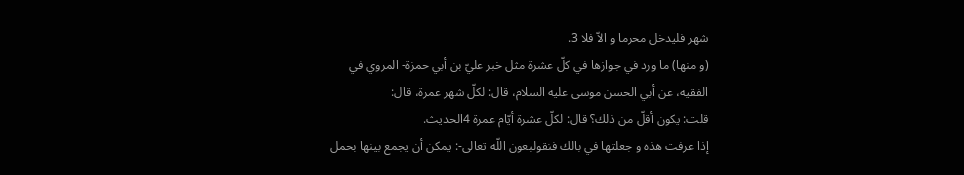شهر فليدخل محرما و الاّ فلا 3.
(و منها) ما ورد في جوازها في كلّ عشرة مثل خبر عليّ بن أبي حمزة- المروي في الفقيه، عن أبي الحسن موسى عليه السلام، قال: لكلّ شهر عمرة، قال:
قلت: يكون أقلّ من ذلك؟ قال: لكلّ عشرة أيّام عمرة 4الحديث.
إذا عرفت هذه و جعلتها في بالك فنقولبعون اللّه تعالى-: يمكن أن يجمع بينها بحمل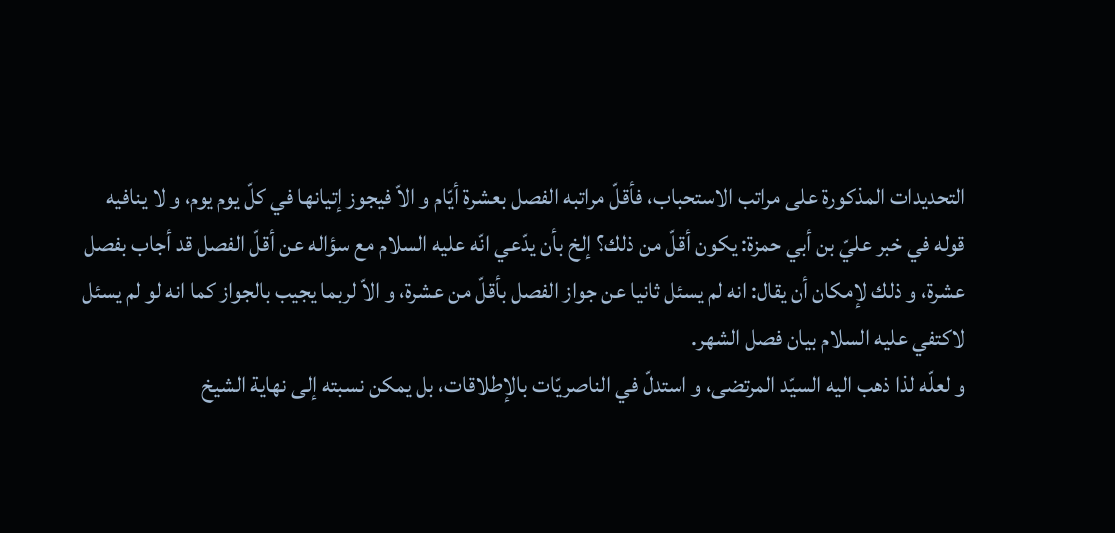التحديدات المذكورة على مراتب الاستحباب، فأقلّ مراتبه الفصل بعشرة أيّام و الاّ فيجوز إتيانها في كلّ يوم يوم، و لا ينافيه قوله في خبر عليّ بن أبي حمزة: يكون أقلّ من ذلك؟ إلخ بأن يدّعي انّه عليه السلام مع سؤاله عن أقلّ الفصل قد أجاب بفصل عشرة، و ذلك لإمكان أن يقال: انه لم يسئل ثانيا عن جواز الفصل بأقلّ من عشرة، و الاّ لربما يجيب بالجواز كما انه لو لم يسئل لاكتفي عليه السلام بيان فصل الشهر.
و لعلّه لذا ذهب اليه السيّد المرتضى، و استدلّ في الناصريّات بالإطلاقات، بل يمكن نسبته إلى نهاية الشيخ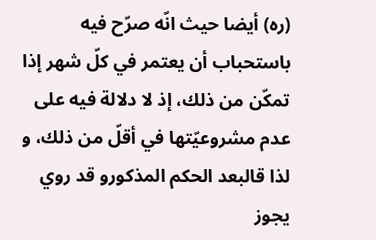(ره) أيضا حيث انّه صرّح فيه باستحباب أن يعتمر في كلّ شهر إذا تمكّن من ذلك، إذ لا دلالة فيه على عدم مشروعيّتها في أقلّ من ذلك، و لذا قالبعد الحكم المذكورو قد روي يجوز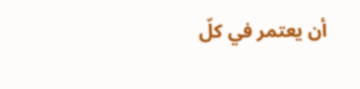أن يعتمر في كلّ